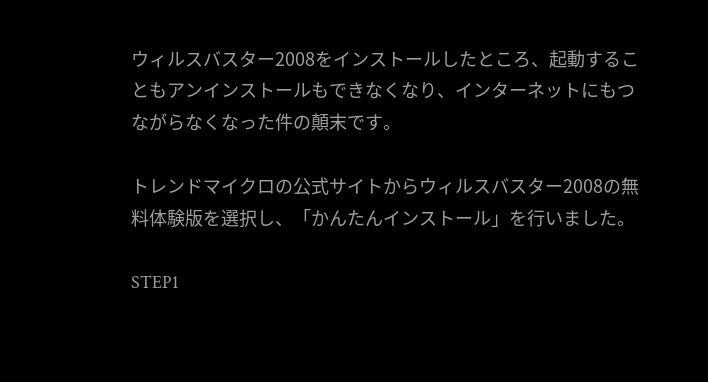ウィルスバスター2008をインストールしたところ、起動することもアンインストールもできなくなり、インターネットにもつながらなくなった件の顛末です。

トレンドマイクロの公式サイトからウィルスバスター2008の無料体験版を選択し、「かんたんインストール」を行いました。

STEP1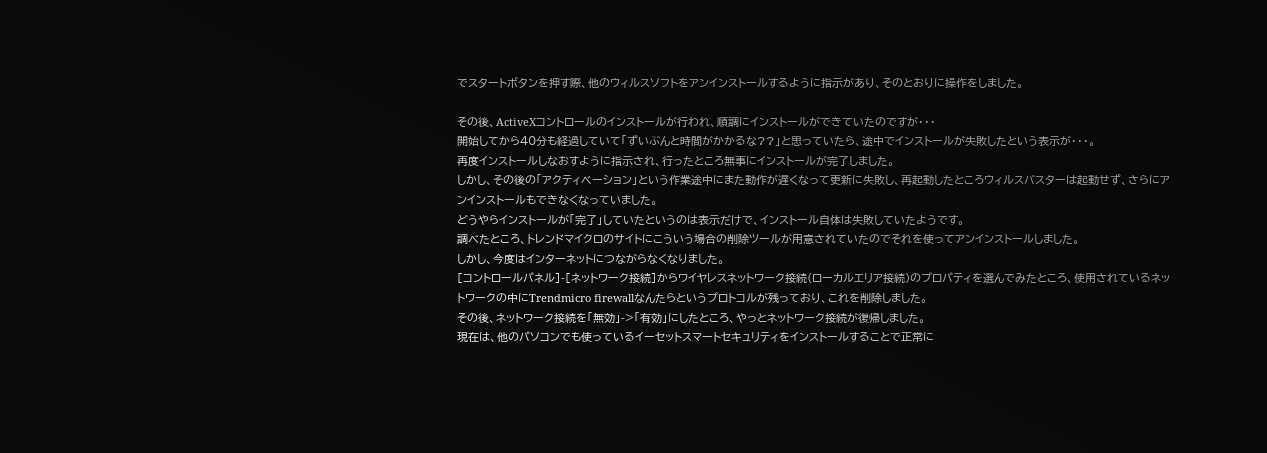でスタートボタンを押す際、他のウィルスソフトをアンインストールするように指示があり、そのとおりに操作をしました。

その後、ActiveXコントロールのインストールが行われ、順調にインストールができていたのですが・・・
開始してから40分も経過していて「ずいぶんと時間がかかるな??」と思っていたら、途中でインストールが失敗したという表示が・・・。
再度インストールしなおすように指示され、行ったところ無事にインストールが完了しました。
しかし、その後の「アクティベーション」という作業途中にまた動作が遅くなって更新に失敗し、再起動したところウィルスバスターは起動せず、さらにアンインストールもできなくなっていました。
どうやらインストールが「完了」していたというのは表示だけで、インストール自体は失敗していたようです。
調べたところ、トレンドマイクロのサイトにこういう場合の削除ツールが用意されていたのでそれを使ってアンインストールしました。
しかし、今度はインターネットにつながらなくなりました。
[コントロールパネル]-[ネットワーク接続]からワイヤレスネットワーク接続(ローカルエリア接続)のプロパティを選んでみたところ、使用されているネットワークの中にTrendmicro firewallなんたらというプロトコルが残っており、これを削除しました。
その後、ネットワーク接続を「無効」->「有効」にしたところ、やっとネットワーク接続が復帰しました。
現在は、他のパソコンでも使っているイーセットスマートセキュリティをインストールすることで正常に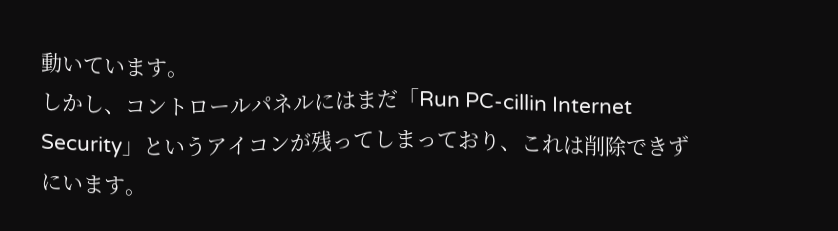動いています。
しかし、コントロールパネルにはまだ「Run PC-cillin Internet Security」というアイコンが残ってしまっており、これは削除できずにいます。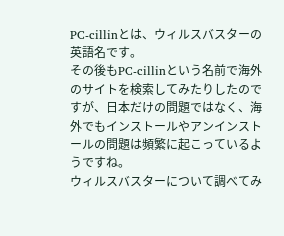PC-cillinとは、ウィルスバスターの英語名です。
その後もPC-cillinという名前で海外のサイトを検索してみたりしたのですが、日本だけの問題ではなく、海外でもインストールやアンインストールの問題は頻繁に起こっているようですね。
ウィルスバスターについて調べてみ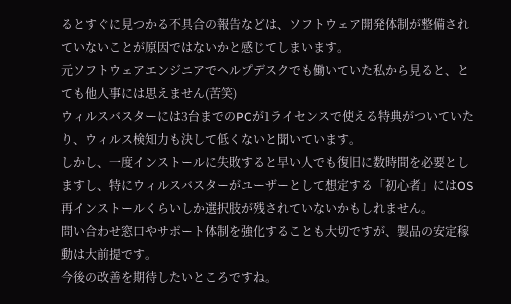るとすぐに見つかる不具合の報告などは、ソフトウェア開発体制が整備されていないことが原因ではないかと感じてしまいます。
元ソフトウェアエンジニアでヘルプデスクでも働いていた私から見ると、とても他人事には思えません(苦笑)
ウィルスバスターには3台までのPCが1ライセンスで使える特典がついていたり、ウィルス検知力も決して低くないと聞いています。
しかし、一度インストールに失敗すると早い人でも復旧に数時間を必要としますし、特にウィルスバスターがユーザーとして想定する「初心者」にはOS再インストールくらいしか選択肢が残されていないかもしれません。
問い合わせ窓口やサポート体制を強化することも大切ですが、製品の安定稼動は大前提です。
今後の改善を期待したいところですね。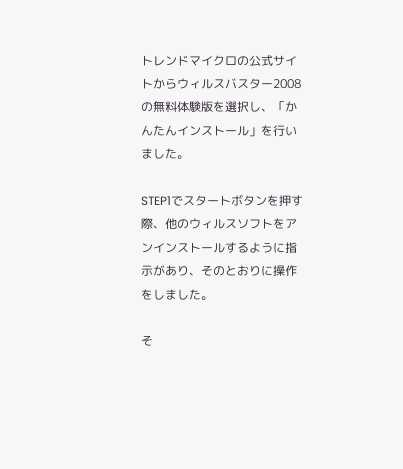トレンドマイクロの公式サイトからウィルスバスター2008の無料体験版を選択し、「かんたんインストール」を行いました。

STEP1でスタートボタンを押す際、他のウィルスソフトをアンインストールするように指示があり、そのとおりに操作をしました。

そ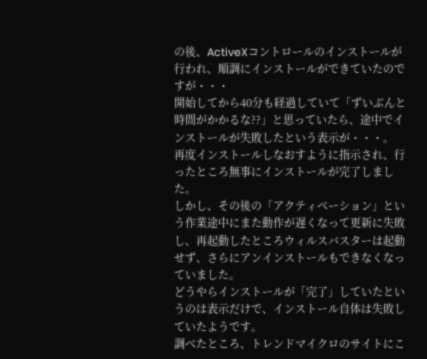の後、ActiveXコントロールのインストールが行われ、順調にインストールができていたのですが・・・
開始してから40分も経過していて「ずいぶんと時間がかかるな??」と思っていたら、途中でインストールが失敗したという表示が・・・。
再度インストールしなおすように指示され、行ったところ無事にインストールが完了しました。
しかし、その後の「アクティベーション」という作業途中にまた動作が遅くなって更新に失敗し、再起動したところウィルスバスターは起動せず、さらにアンインストールもできなくなっていました。
どうやらインストールが「完了」していたというのは表示だけで、インストール自体は失敗していたようです。
調べたところ、トレンドマイクロのサイトにこ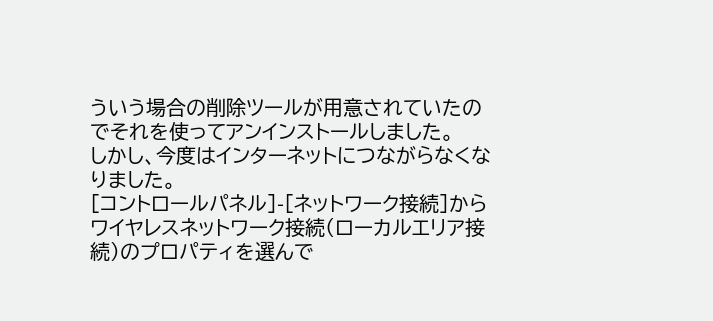ういう場合の削除ツールが用意されていたのでそれを使ってアンインストールしました。
しかし、今度はインターネットにつながらなくなりました。
[コントロールパネル]-[ネットワーク接続]からワイヤレスネットワーク接続(ローカルエリア接続)のプロパティを選んで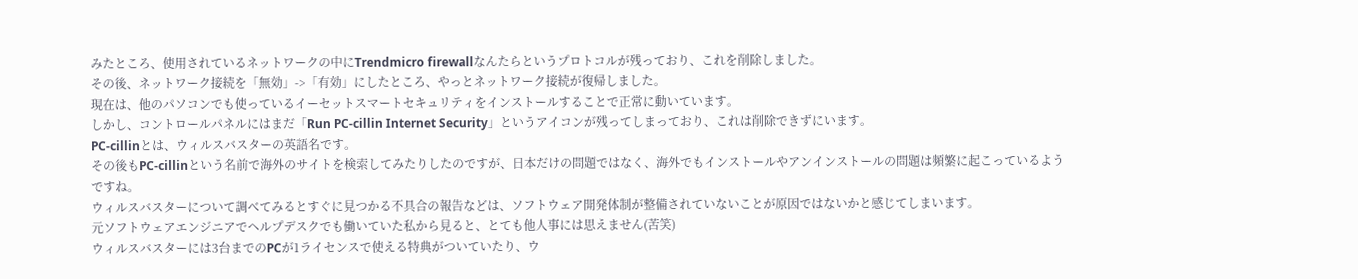みたところ、使用されているネットワークの中にTrendmicro firewallなんたらというプロトコルが残っており、これを削除しました。
その後、ネットワーク接続を「無効」->「有効」にしたところ、やっとネットワーク接続が復帰しました。
現在は、他のパソコンでも使っているイーセットスマートセキュリティをインストールすることで正常に動いています。
しかし、コントロールパネルにはまだ「Run PC-cillin Internet Security」というアイコンが残ってしまっており、これは削除できずにいます。
PC-cillinとは、ウィルスバスターの英語名です。
その後もPC-cillinという名前で海外のサイトを検索してみたりしたのですが、日本だけの問題ではなく、海外でもインストールやアンインストールの問題は頻繁に起こっているようですね。
ウィルスバスターについて調べてみるとすぐに見つかる不具合の報告などは、ソフトウェア開発体制が整備されていないことが原因ではないかと感じてしまいます。
元ソフトウェアエンジニアでヘルプデスクでも働いていた私から見ると、とても他人事には思えません(苦笑)
ウィルスバスターには3台までのPCが1ライセンスで使える特典がついていたり、ウ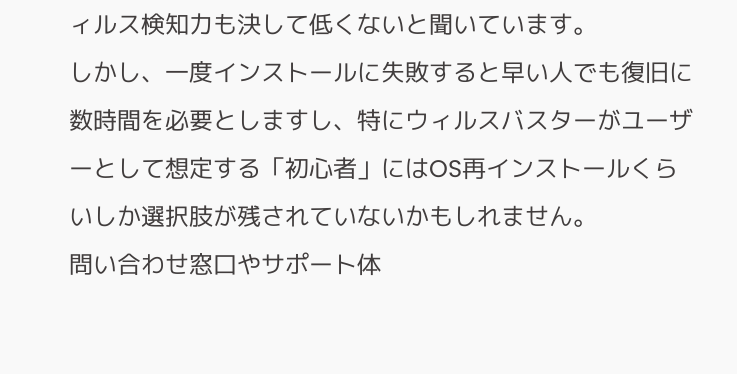ィルス検知力も決して低くないと聞いています。
しかし、一度インストールに失敗すると早い人でも復旧に数時間を必要としますし、特にウィルスバスターがユーザーとして想定する「初心者」にはOS再インストールくらいしか選択肢が残されていないかもしれません。
問い合わせ窓口やサポート体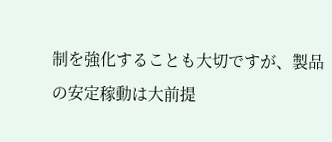制を強化することも大切ですが、製品の安定稼動は大前提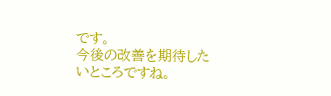です。
今後の改善を期待したいところですね。